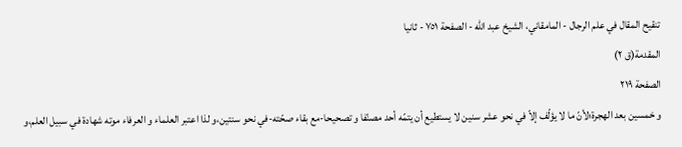تنقيح المقال في علم الرجال - المامقاني، الشيخ عبد الله - الصفحة ٧٥١ - ثانيا
المقدمة(ق ٢)
الصفحة ٢١٩
و خمسين بعد الهجرة؛لأنّ ما لا يؤلّف إلاّ في نحو عشر سنين لا يستطيع أن يتمّه أحد مصنّفا و تصحيحا-مع بقاء صحّته-في نحو سنتين،و لذا اعتبر العلماء و العرفاء موته شهادة في سبيل العلم،و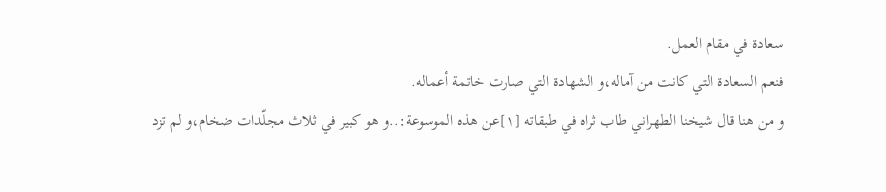سعادة في مقام العمل.
فنعم السعادة التي كانت من آماله،و الشهادة التي صارت خاتمة أعماله.
و من هنا قال شيخنا الطهراني طاب ثراه في طبقاته [١]عن هذه الموسوعة:..و هو كبير في ثلاث مجلّدات ضخام،و لم تزد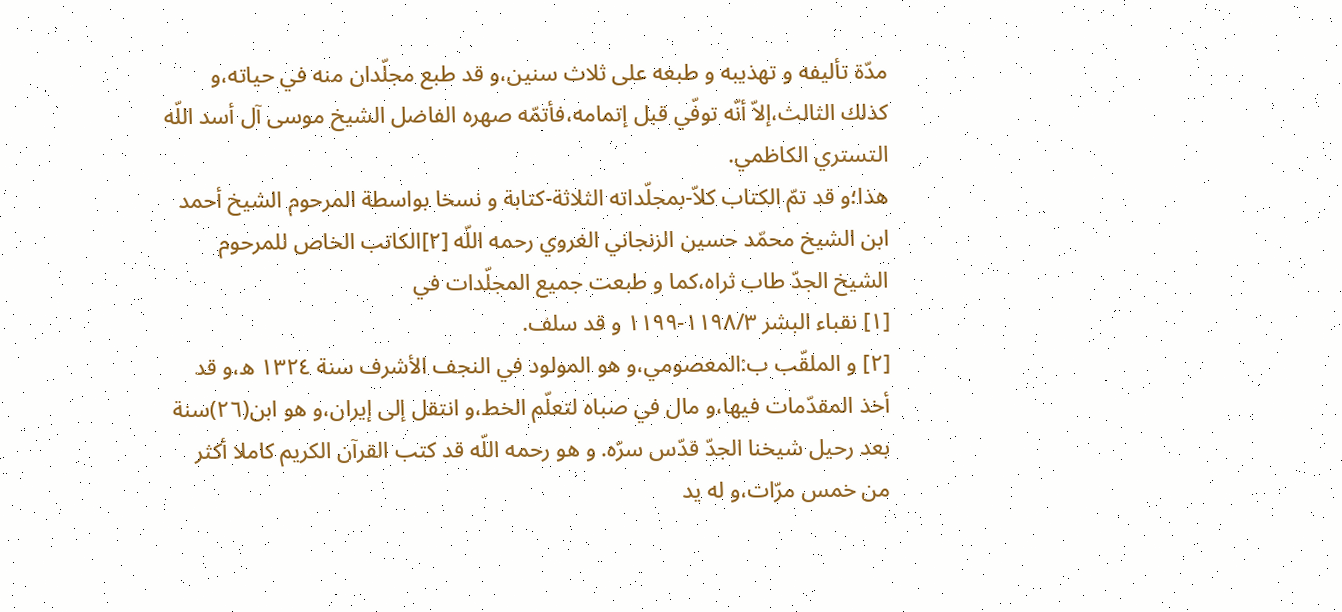مدّة تأليفه و تهذيبه و طبعه على ثلاث سنين،و قد طبع مجلّدان منه في حياته،و كذلك الثالث،إلاّ أنّه توفّي قبل إتمامه،فأتمّه صهره الفاضل الشيخ موسى آل أسد اللّه التستري الكاظمي.
هذا؛و قد تمّ الكتاب كلاّ-بمجلّداته الثلاثة-كتابة و نسخا بواسطة المرحوم الشيخ أحمد ابن الشيخ محمّد حسين الزنجاني الغروي رحمه اللّه [٢]الكاتب الخاص للمرحوم الشيخ الجدّ طاب ثراه،كما و طبعت جميع المجلّدات في
[١] نقباء البشر ١١٩٨/٣-١١٩٩ و قد سلف.
[٢] و الملقّب ب:المعصومي،و هو المولود في النجف الأشرف سنة ١٣٢٤ ه،و قد أخذ المقدّمات فيها،و مال في صباه لتعلّم الخط،و انتقل إلى إيران،و هو ابن(٢٦)سنة بعد رحيل شيخنا الجدّ قدّس سرّه. و هو رحمه اللّه قد كتب القرآن الكريم كاملا أكثر من خمس مرّات،و له يد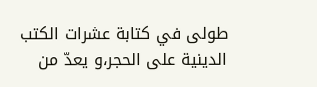طولى في كتابة عشرات الكتب الدينية على الحجر،و يعدّ من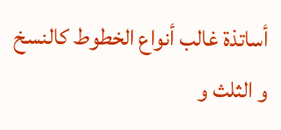أساتذة غالب أنواع الخطوط كالنسخ و الثلث و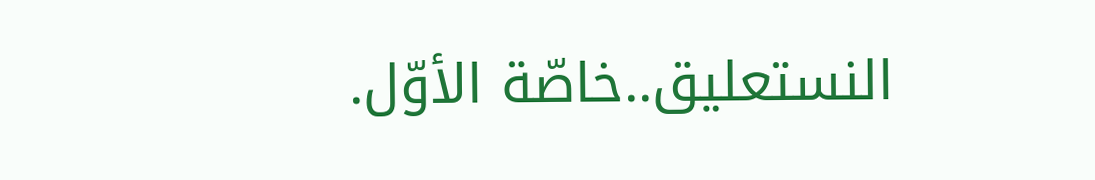النستعليق..خاصّة الأوّل.